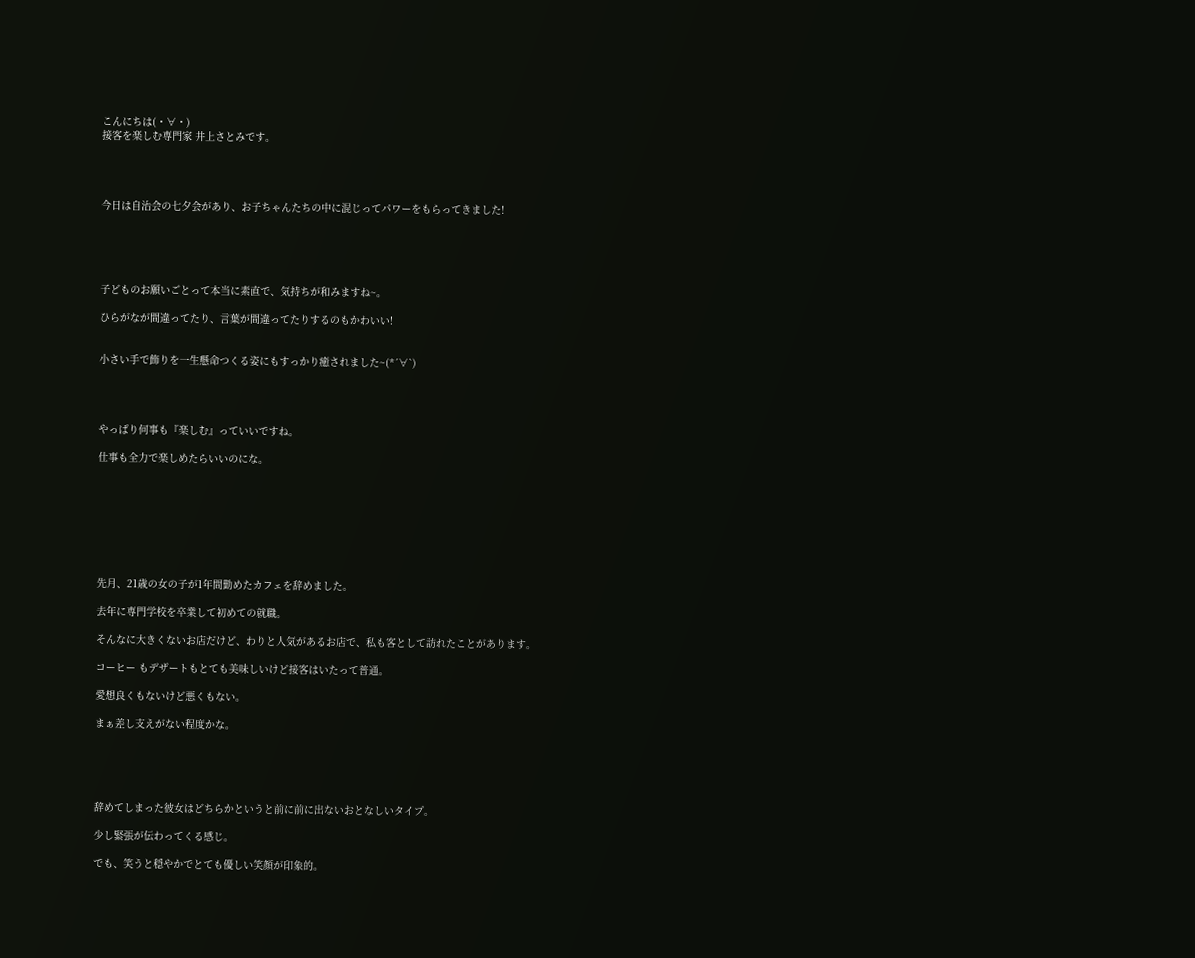こんにちは(・∀・)
接客を楽しむ専門家 井上さとみです。




今日は自治会の七夕会があり、お子ちゃんたちの中に混じってパワーをもらってきました!





子どものお願いごとって本当に素直で、気持ちが和みますね~。

ひらがなが間違ってたり、言葉が間違ってたりするのもかわいい!


小さい手で飾りを一生懸命つくる姿にもすっかり癒されました~(*´∀`)




やっぱり何事も『楽しむ』っていいですね。

仕事も全力で楽しめたらいいのにな。








先月、21歳の女の子が1年間勤めたカフェを辞めました。

去年に専門学校を卒業して初めての就職。

そんなに大きくないお店だけど、わりと人気があるお店で、私も客として訪れたことがあります。

コーヒー もデザートもとても美味しいけど接客はいたって普通。

愛想良くもないけど悪くもない。

まぁ差し支えがない程度かな。





辞めてしまった彼女はどちらかというと前に前に出ないおとなしいタイプ。

少し緊張が伝わってくる感じ。

でも、笑うと穏やかでとても優しい笑顔が印象的。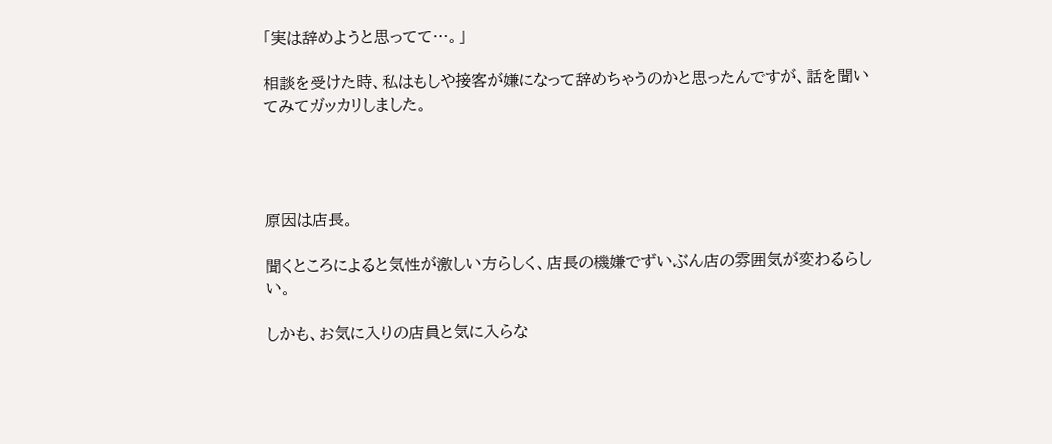「実は辞めようと思ってて…。」

相談を受けた時、私はもしや接客が嫌になって辞めちゃうのかと思ったんですが、話を聞いてみてガッカリしました。




原因は店長。

聞くところによると気性が激しい方らしく、店長の機嫌でずいぶん店の雰囲気が変わるらしい。

しかも、お気に入りの店員と気に入らな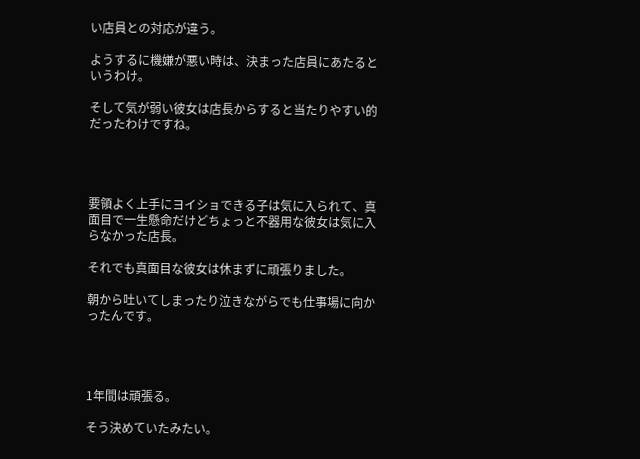い店員との対応が違う。

ようするに機嫌が悪い時は、決まった店員にあたるというわけ。

そして気が弱い彼女は店長からすると当たりやすい的だったわけですね。




要領よく上手にヨイショできる子は気に入られて、真面目で一生懸命だけどちょっと不器用な彼女は気に入らなかった店長。

それでも真面目な彼女は休まずに頑張りました。

朝から吐いてしまったり泣きながらでも仕事場に向かったんです。




1年間は頑張る。

そう決めていたみたい。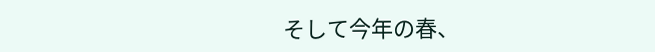そして今年の春、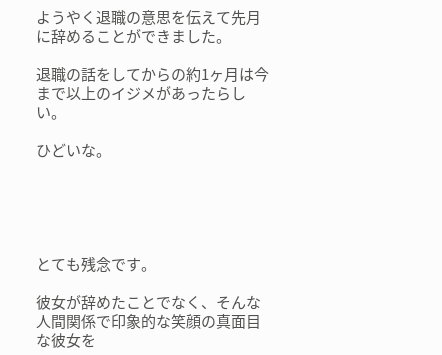ようやく退職の意思を伝えて先月に辞めることができました。

退職の話をしてからの約1ヶ月は今まで以上のイジメがあったらしい。

ひどいな。





とても残念です。

彼女が辞めたことでなく、そんな人間関係で印象的な笑顔の真面目な彼女を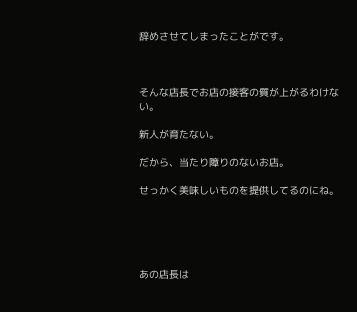辞めさせてしまったことがです。



そんな店長でお店の接客の質が上がるわけない。

新人が育たない。

だから、当たり障りのないお店。

せっかく美味しいものを提供してるのにね。





あの店長は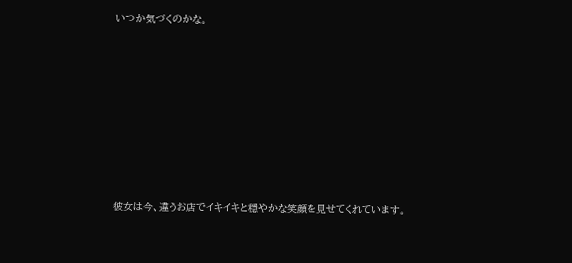いつか気づくのかな。








彼女は今、違うお店でイキイキと穏やかな笑顔を見せてくれています。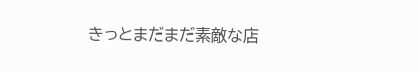きっとまだまだ素敵な店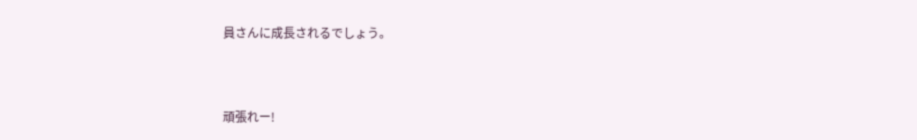員さんに成長されるでしょう。



頑張れー!